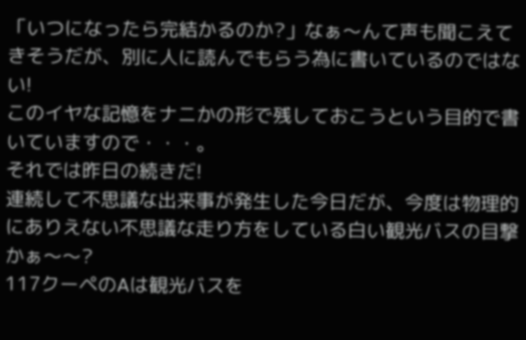「いつになったら完結かるのか?」なぁ〜んて声も聞こえてきそうだが、別に人に読んでもらう為に書いているのではない!
このイヤな記憶をナニかの形で残しておこうという目的で書いていますので・・・。
それでは昨日の続きだ!
連続して不思議な出来事が発生した今日だが、今度は物理的にありえない不思議な走り方をしている白い観光バスの目撃かぁ〜〜?
117クーペのAは観光バスを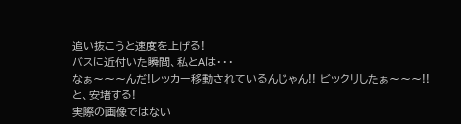追い抜こうと速度を上げる!
バスに近付いた瞬間、私とAは・・・
なぁ〜〜〜んだ!レッカー移動されているんじゃん!! ビックリしたぁ〜〜〜!!
と、安堵する!
実際の画像ではない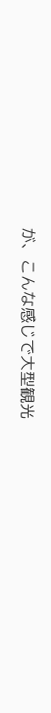が、こんな感じで大型観光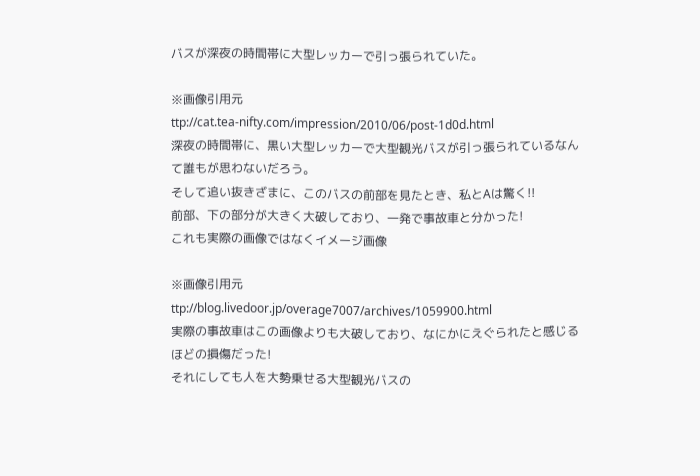バスが深夜の時間帯に大型レッカーで引っ張られていた。

※画像引用元
ttp://cat.tea-nifty.com/impression/2010/06/post-1d0d.html
深夜の時間帯に、黒い大型レッカーで大型観光バスが引っ張られているなんて誰もが思わないだろう。
そして追い抜きざまに、このバスの前部を見たとき、私とAは驚く!!
前部、下の部分が大きく大破しており、一発で事故車と分かった!
これも実際の画像ではなくイメージ画像

※画像引用元
ttp://blog.livedoor.jp/overage7007/archives/1059900.html
実際の事故車はこの画像よりも大破しており、なにかにえぐられたと感じるほどの損傷だった!
それにしても人を大勢乗せる大型観光バスの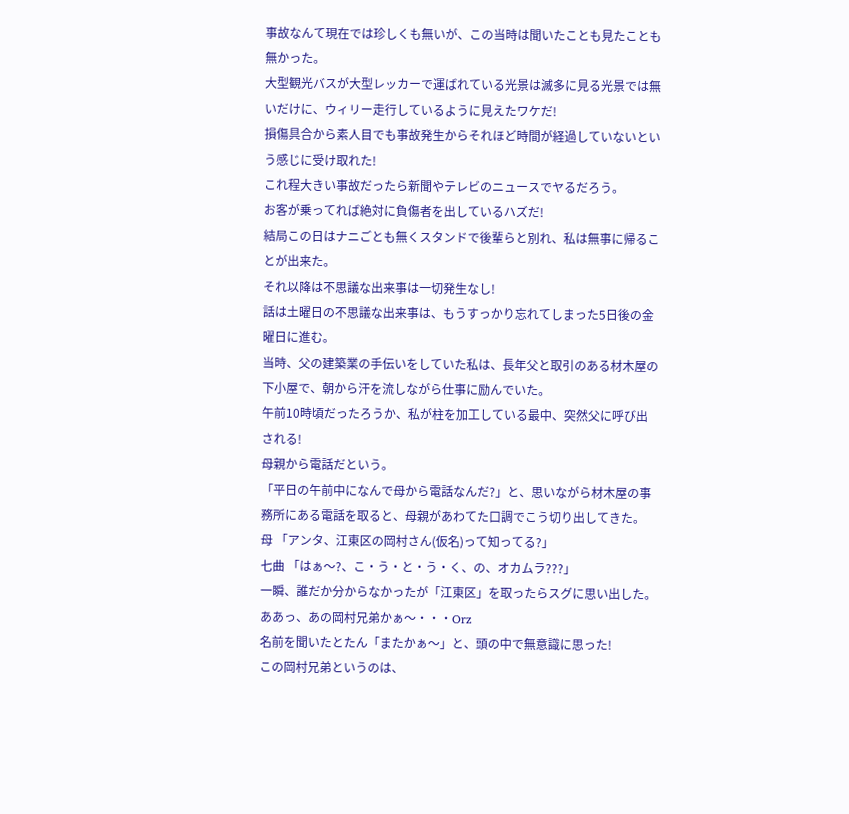事故なんて現在では珍しくも無いが、この当時は聞いたことも見たことも無かった。
大型観光バスが大型レッカーで運ばれている光景は滅多に見る光景では無いだけに、ウィリー走行しているように見えたワケだ!
損傷具合から素人目でも事故発生からそれほど時間が経過していないという感じに受け取れた!
これ程大きい事故だったら新聞やテレビのニュースでヤるだろう。
お客が乗ってれば絶対に負傷者を出しているハズだ!
結局この日はナニごとも無くスタンドで後輩らと別れ、私は無事に帰ることが出来た。
それ以降は不思議な出来事は一切発生なし!
話は土曜日の不思議な出来事は、もうすっかり忘れてしまった5日後の金曜日に進む。
当時、父の建築業の手伝いをしていた私は、長年父と取引のある材木屋の下小屋で、朝から汗を流しながら仕事に励んでいた。
午前10時頃だったろうか、私が柱を加工している最中、突然父に呼び出される!
母親から電話だという。
「平日の午前中になんで母から電話なんだ?」と、思いながら材木屋の事務所にある電話を取ると、母親があわてた口調でこう切り出してきた。
母 「アンタ、江東区の岡村さん(仮名)って知ってる?」
七曲 「はぁ〜?、こ・う・と・う・く、の、オカムラ???」
一瞬、誰だか分からなかったが「江東区」を取ったらスグに思い出した。
ああっ、あの岡村兄弟かぁ〜・・・Orz
名前を聞いたとたん「またかぁ〜」と、頭の中で無意識に思った!
この岡村兄弟というのは、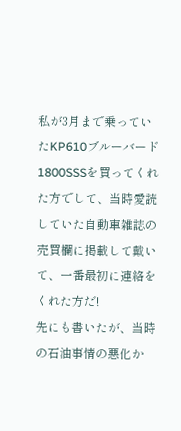私が3月まで乗っていたKP610ブルーバード1800SSSを買ってくれた方でして、当時愛読していた自動車雑誌の売買欄に掲載して戴いて、一番最初に連絡をくれた方だ!
先にも書いたが、当時の石油事情の悪化か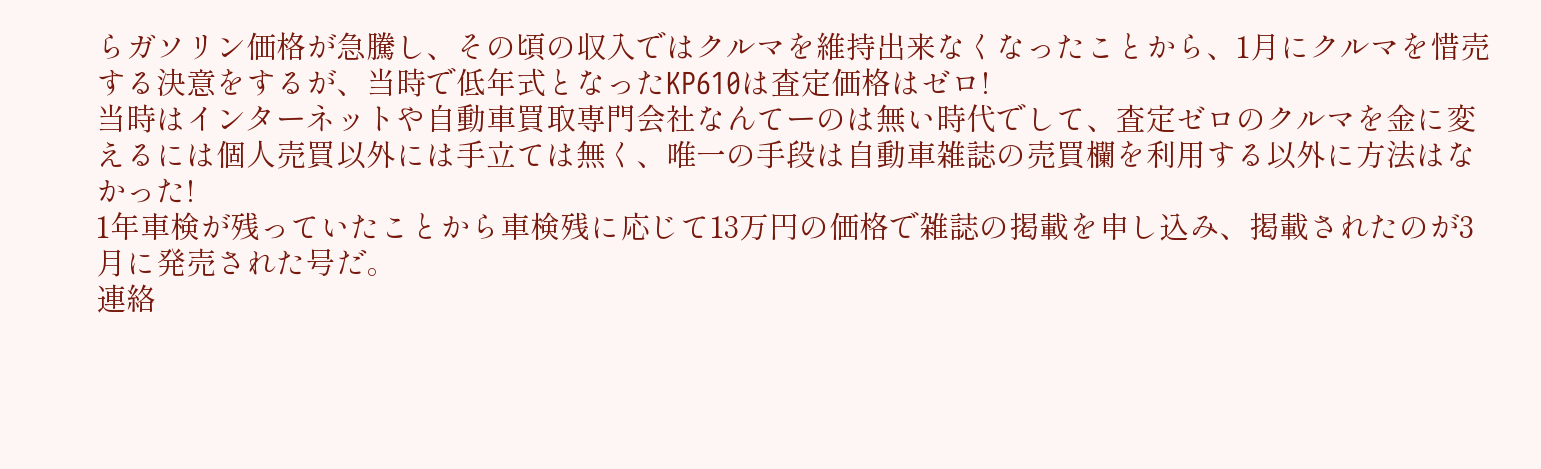らガソリン価格が急騰し、その頃の収入ではクルマを維持出来なくなったことから、1月にクルマを惜売する決意をするが、当時で低年式となったKP610は査定価格はゼロ!
当時はインターネットや自動車買取専門会社なんてーのは無い時代でして、査定ゼロのクルマを金に変えるには個人売買以外には手立ては無く、唯一の手段は自動車雑誌の売買欄を利用する以外に方法はなかった!
1年車検が残っていたことから車検残に応じて13万円の価格で雑誌の掲載を申し込み、掲載されたのが3月に発売された号だ。
連絡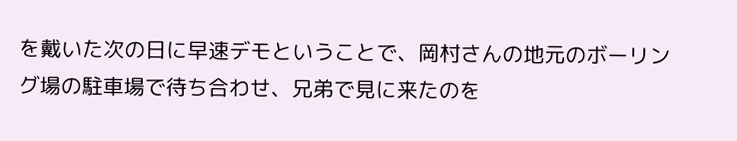を戴いた次の日に早速デモということで、岡村さんの地元のボーリング場の駐車場で待ち合わせ、兄弟で見に来たのを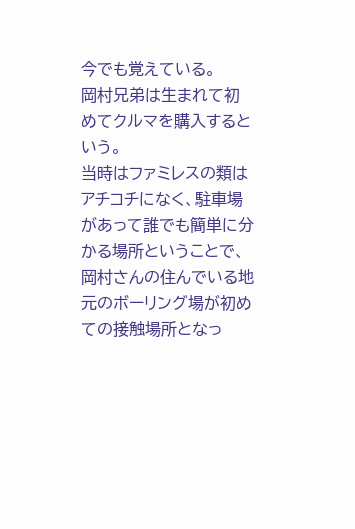今でも覚えている。
岡村兄弟は生まれて初めてクルマを購入するという。
当時はファミレスの類はアチコチになく、駐車場があって誰でも簡単に分かる場所ということで、岡村さんの住んでいる地元のボーリング場が初めての接触場所となっ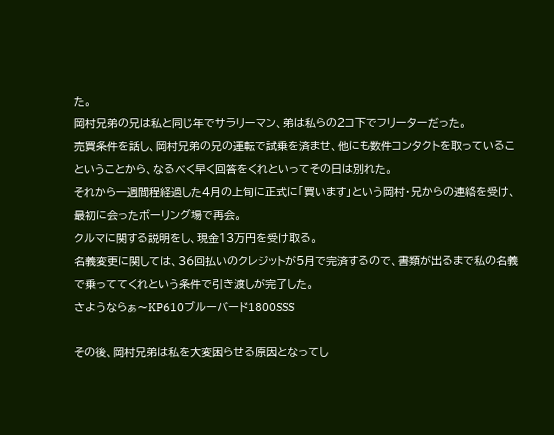た。
岡村兄弟の兄は私と同じ年でサラリーマン、弟は私らの2コ下でフリーターだった。
売買条件を話し、岡村兄弟の兄の運転で試乗を済ませ、他にも数件コンタクトを取っているこということから、なるべく早く回答をくれといってその日は別れた。
それから一週間程経過した4月の上旬に正式に「買います」という岡村・兄からの連絡を受け、最初に会ったボーリング場で再会。
クルマに関する説明をし、現金13万円を受け取る。
名義変更に関しては、36回払いのクレジットが5月で完済するので、書類が出るまで私の名義で乗っててくれという条件で引き渡しが完了した。
さようならぁ〜KP610ブルーバード1800SSS

その後、岡村兄弟は私を大変困らせる原因となってし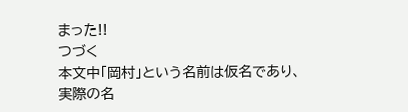まった!!
つづく
本文中「岡村」という名前は仮名であり、実際の名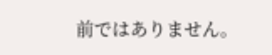前ではありません。